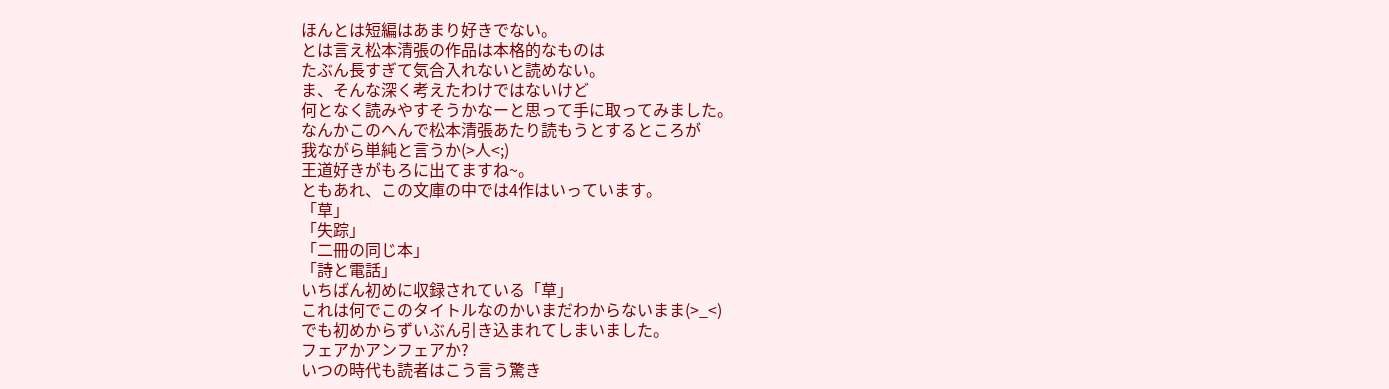ほんとは短編はあまり好きでない。
とは言え松本清張の作品は本格的なものは
たぶん長すぎて気合入れないと読めない。
ま、そんな深く考えたわけではないけど
何となく読みやすそうかなーと思って手に取ってみました。
なんかこのへんで松本清張あたり読もうとするところが
我ながら単純と言うか(>人<;)
王道好きがもろに出てますね~。
ともあれ、この文庫の中では4作はいっています。
「草」
「失踪」
「二冊の同じ本」
「詩と電話」
いちばん初めに収録されている「草」
これは何でこのタイトルなのかいまだわからないまま(>_<)
でも初めからずいぶん引き込まれてしまいました。
フェアかアンフェアか?
いつの時代も読者はこう言う驚き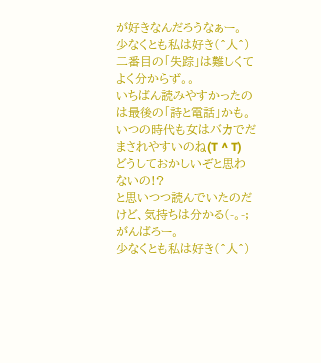が好きなんだろうなぁー。
少なくとも私は好き(^人^)
二番目の「失踪」は難しくてよく分からず。。
いちばん読みやすかったのは最後の「詩と電話」かも。
いつの時代も女はバカでだまされやすいのね(T ^ T)
どうしておかしいぞと思わないの!?
と思いつつ読んでいたのだけど、気持ちは分かる(-。-;
がんばろー。
少なくとも私は好き(^人^)